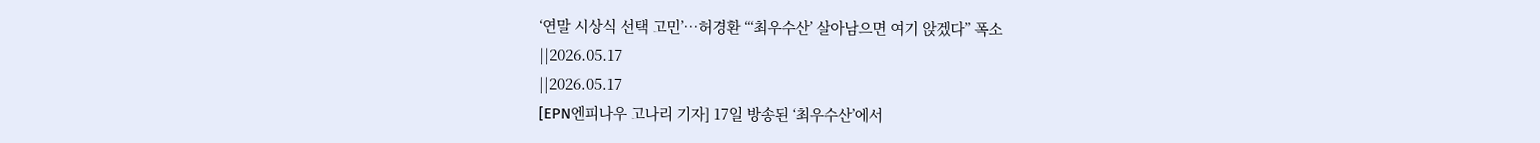‘연말 시상식 선택 고민’…허경환 “‘최우수산’ 살아남으면 여기 앉겠다” 폭소
||2026.05.17
||2026.05.17
[EPN엔피나우 고나리 기자] 17일 방송된 ‘최우수산’에서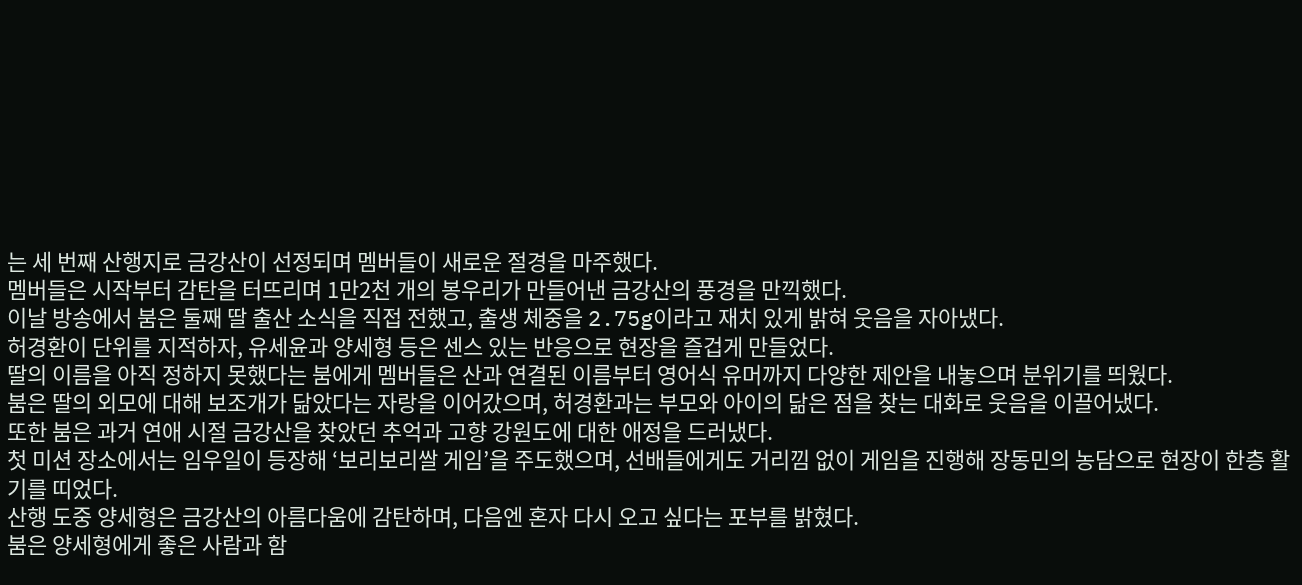는 세 번째 산행지로 금강산이 선정되며 멤버들이 새로운 절경을 마주했다.
멤버들은 시작부터 감탄을 터뜨리며 1만2천 개의 봉우리가 만들어낸 금강산의 풍경을 만끽했다.
이날 방송에서 붐은 둘째 딸 출산 소식을 직접 전했고, 출생 체중을 2.75g이라고 재치 있게 밝혀 웃음을 자아냈다.
허경환이 단위를 지적하자, 유세윤과 양세형 등은 센스 있는 반응으로 현장을 즐겁게 만들었다.
딸의 이름을 아직 정하지 못했다는 붐에게 멤버들은 산과 연결된 이름부터 영어식 유머까지 다양한 제안을 내놓으며 분위기를 띄웠다.
붐은 딸의 외모에 대해 보조개가 닮았다는 자랑을 이어갔으며, 허경환과는 부모와 아이의 닮은 점을 찾는 대화로 웃음을 이끌어냈다.
또한 붐은 과거 연애 시절 금강산을 찾았던 추억과 고향 강원도에 대한 애정을 드러냈다.
첫 미션 장소에서는 임우일이 등장해 ‘보리보리쌀 게임’을 주도했으며, 선배들에게도 거리낌 없이 게임을 진행해 장동민의 농담으로 현장이 한층 활기를 띠었다.
산행 도중 양세형은 금강산의 아름다움에 감탄하며, 다음엔 혼자 다시 오고 싶다는 포부를 밝혔다.
붐은 양세형에게 좋은 사람과 함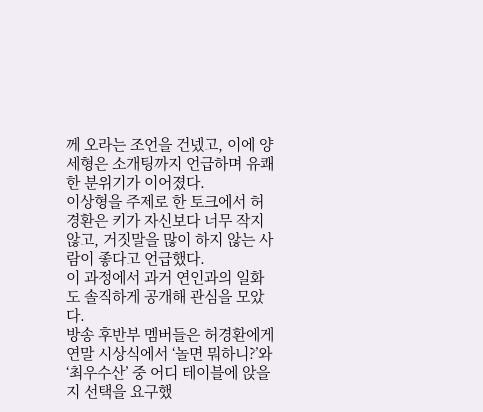께 오라는 조언을 건넸고, 이에 양세형은 소개팅까지 언급하며 유쾌한 분위기가 이어졌다.
이상형을 주제로 한 토크에서 허경환은 키가 자신보다 너무 작지 않고, 거짓말을 많이 하지 않는 사람이 좋다고 언급했다.
이 과정에서 과거 연인과의 일화도 솔직하게 공개해 관심을 모았다.
방송 후반부 멤버들은 허경환에게 연말 시상식에서 ‘놀면 뭐하니?’와 ‘최우수산’ 중 어디 테이블에 앉을지 선택을 요구했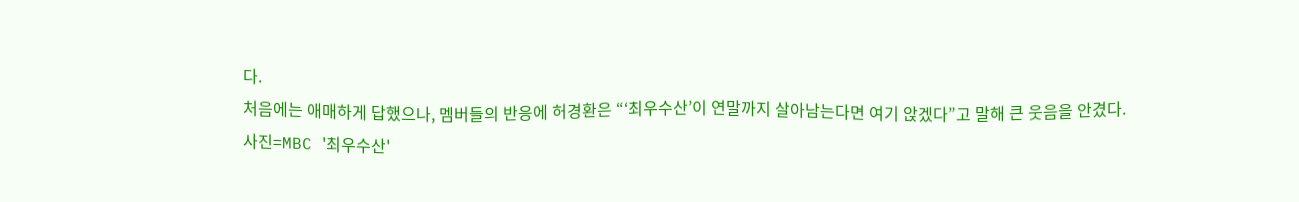다.
처음에는 애매하게 답했으나, 멤버들의 반응에 허경환은 “‘최우수산’이 연말까지 살아남는다면 여기 앉겠다”고 말해 큰 웃음을 안겼다.
사진=MBC '최우수산'